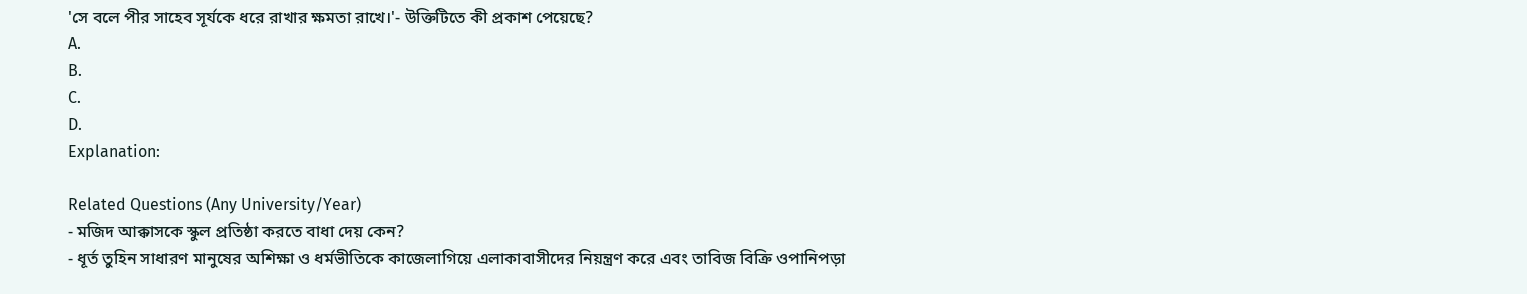'সে বলে পীর সাহেব সূর্যকে ধরে রাখার ক্ষমতা রাখে।'- উক্তিটিতে কী প্রকাশ পেয়েছে?
A.
B.
C.
D.
Explanation:

Related Questions (Any University/Year)
- মজিদ আক্কাসকে স্কুল প্রতিষ্ঠা করতে বাধা দেয় কেন?
- ধূর্ত তুহিন সাধারণ মানুষের অশিক্ষা ও ধর্মভীতিকে কাজেলাগিয়ে এলাকাবাসীদের নিয়ন্ত্রণ করে এবং তাবিজ বিক্রি ওপানিপড়া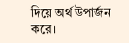দিয়ে অর্থ উপার্জন করে।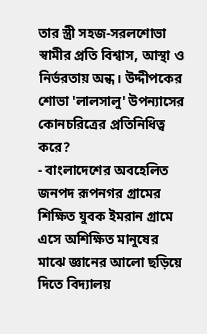তার স্ত্রী সহজ-সরলশোভা স্বামীর প্রতি বিশ্বাস, আস্থা ও নির্ভরতায় অন্ধ। উদ্দীপকের শোভা 'লালসালু' উপন্যাসের কোনচরিত্রের প্রতিনিধিত্ব করে?
- বাংলাদেশের অবহেলিত জনপদ রূপনগর গ্রামের শিক্ষিত যুবক ইমরান গ্রামে এসে অশিক্ষিত মানুষের মাঝে জ্ঞানের আলো ছড়িয়ে দিতে বিদ্যালয়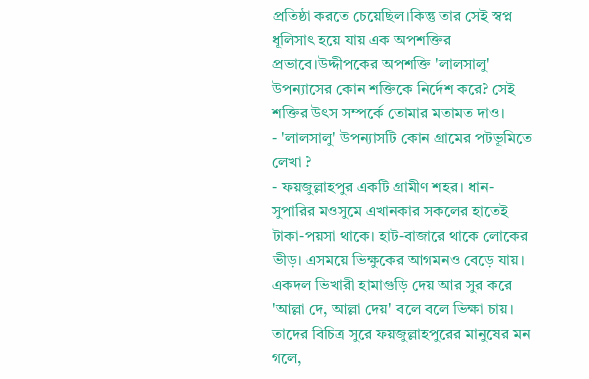প্রতিষ্ঠা করতে চেয়েছিল।কিন্তু তার সেই স্বপ্ন ধূলিসাৎ হয়ে যায় এক অপশক্তির প্রভাবে।উদ্দীপকের অপশক্তি 'লালসালু' উপন্যাসের কোন শক্তিকে নির্দেশ করে? সেই শক্তির উৎস সম্পর্কে তোমার মতামত দাও।
- 'লালসালু' উপন্যাসটি কোন গ্ৰামের পটভূমিতে লেখা ?
- ফয়জুল্লাহপুর একটি গ্রামীণ শহর। ধান-সুপারির মওসুমে এখানকার সকলের হাতেই টাকা-পয়সা থাকে। হাট-বাজারে থাকে লোকের ভীড়। এসময়ে ভিক্ষুকের আগমনও বেড়ে যায়। একদল ভিখারী হামাগুড়ি দেয় আর সুর করে 'আল্লা দে, আল্লা দেয়' বলে বলে ভিক্ষা চায়। তাদের বিচিত্র সুরে ফয়জুল্লাহপুরের মানুষের মন গলে,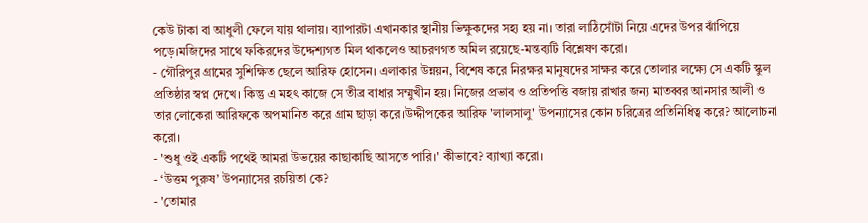কেউ টাকা বা আধুলী ফেলে যায় থালায়। ব্যাপারটা এখানকার স্থানীয় ভিক্ষুকদের সহ্য হয় না। তারা লাঠিসোঁটা নিয়ে এদের উপর ঝাঁপিয়ে পড়ে।মজিদের সাথে ফকিরদের উদ্দেশ্যগত মিল থাকলেও আচরণগত অমিল রয়েছে-মন্তব্যটি বিশ্লেষণ করো।
- গৌরিপুর গ্রামের সুশিক্ষিত ছেলে আরিফ হোসেন। এলাকার উন্নয়ন, বিশেষ করে নিরক্ষর মানুষদের সাক্ষর করে তোলার লক্ষ্যে সে একটি স্কুল প্রতিষ্ঠার স্বপ্ন দেখে। কিন্তু এ মহৎ কাজে সে তীব্র বাধার সম্মুখীন হয়। নিজের প্রভাব ও প্রতিপত্তি বজায় রাখার জন্য মাতব্বর আনসার আলী ও তার লোকেরা আরিফকে অপমানিত করে গ্রাম ছাড়া করে।উদ্দীপকের আরিফ 'লালসালু' উপন্যাসের কোন চরিত্রের প্রতিনিধিত্ব করে? আলোচনা করো।
- 'শুধু ওই একটি পথেই আমরা উভয়ের কাছাকাছি আসতে পারি।' কীভাবে? ব্যাখ্যা করো।
- ‘উত্তম পুরুষ’ উপন্যাসের রচয়িতা কে?
- 'তোমার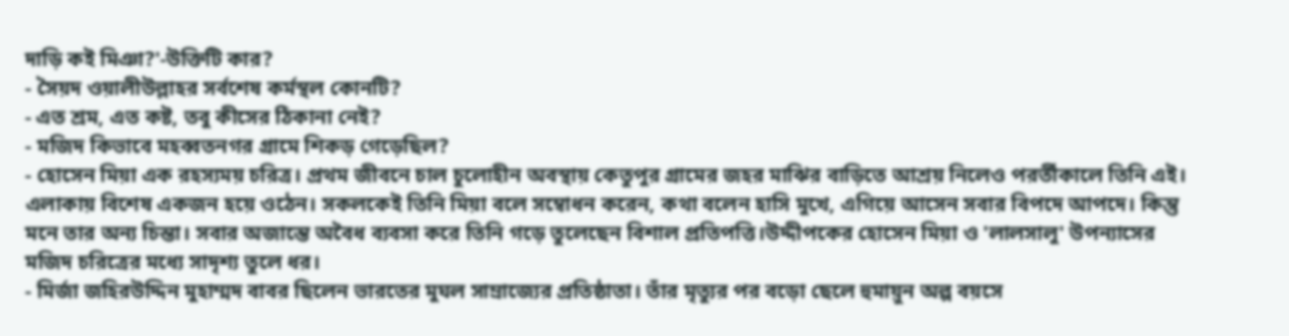দাড়ি কই মিঞা?'-উক্তিটি কার?
- সৈয়দ ওয়ালীউল্লাহর সর্বশেষ কর্মস্থল কোনটি?
- এত শ্রম, এত কষ্ট, তবু কীসের ঠিকানা নেই?
- মজিদ কিভাবে মহব্বতনগর গ্রামে শিকড় গেড়েছিল?
- হোসেন মিয়া এক রহস্যময় চরিত্র। প্রথম জীবনে চাল চুলোহীন অবস্থায় কেতুপুর গ্রামের জহর মাঝির বাড়িতে আশ্রয় নিলেও পরর্তীকালে তিনি এই। এলাকায় বিশেষ একজন হয়ে ওঠেন। সকলকেই তিনি মিয়া বলে সম্বোধন করেন, কথা বলেন হাসি মুখে, এগিয়ে আসেন সবার বিপদে আপদে। কিন্তু মনে তার অন্য চিন্তা। সবার অজান্তে অবৈধ ব্যবসা করে তিনি গড়ে তুলেছেন বিশাল প্রতিপত্তি।উদ্দীপকের হোসেন মিয়া ও 'লালসালু' উপন্যাসের মজিদ চরিত্রের মধ্যে সাদৃশ্য তুলে ধর।
- মির্জা জহিরউদ্দিন মুহাম্মদ বাবর ছিলেন ভারতের মুঘল সাম্রাজ্যের প্রতিষ্ঠাতা। তাঁর মৃত্যুর পর বড়ো ছেলে হুমায়ুন অল্প বয়সে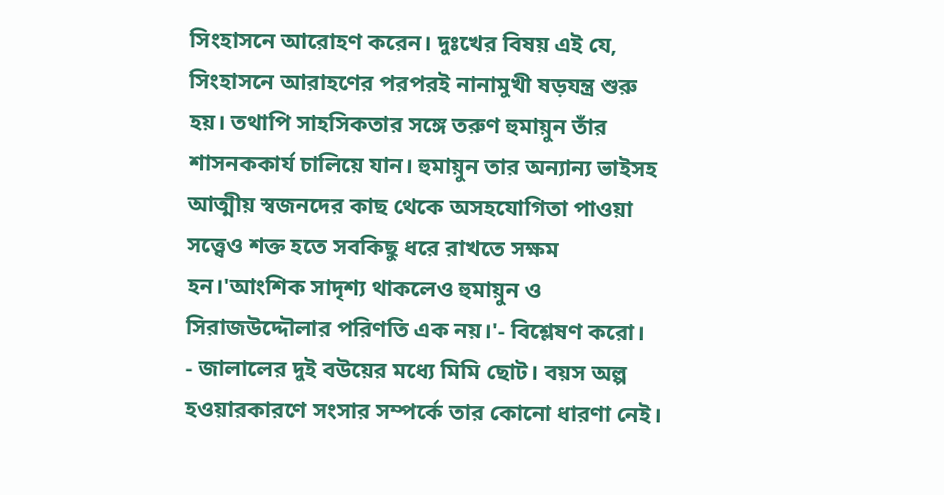সিংহাসনে আরোহণ করেন। দুঃখের বিষয় এই যে, সিংহাসনে আরাহণের পরপরই নানামুখী ষড়যন্ত্র শুরু হয়। তথাপি সাহসিকতার সঙ্গে তরুণ হুমায়ুন তাঁর শাসনককার্য চালিয়ে যান। হুমায়ুন তার অন্যান্য ভাইসহ আত্মীয় স্বজনদের কাছ থেকে অসহযোগিতা পাওয়া সত্ত্বেও শক্ত হতে সবকিছু ধরে রাখতে সক্ষম হন।'আংশিক সাদৃশ্য থাকলেও হুমায়ুন ও সিরাজউদ্দৌলার পরিণতি এক নয়।'- বিশ্লেষণ করো।
- জালালের দুই বউয়ের মধ্যে মিমি ছোট। বয়স অল্প হওয়ারকারণে সংসার সম্পর্কে তার কোনো ধারণা নেই।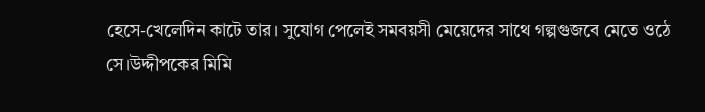হেসে-খেলেদিন কাটে তার। সুযোগ পেলেই সমবয়সী মেয়েদের সাথে গল্পগুজবে মেতে ওঠে সে।উদ্দীপকের মিমি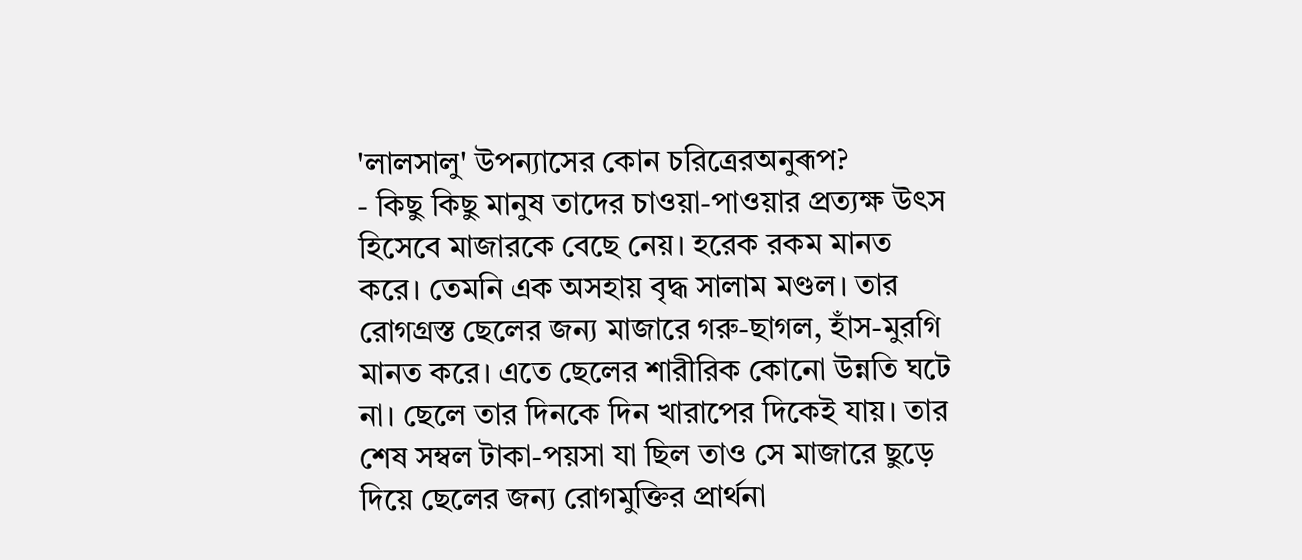'লালসালু' উপন্যাসের কোন চরিত্রেরঅনুৰূপ?
- কিছু কিছু মানুষ তাদের চাওয়া-পাওয়ার প্রত্যক্ষ উৎস হিসেবে মাজারকে বেছে নেয়। হরেক রকম মানত করে। তেমনি এক অসহায় বৃদ্ধ সালাম মণ্ডল। তার রোগগ্রস্ত ছেলের জন্য মাজারে গরু-ছাগল, হাঁস-মুরগি মানত করে। এতে ছেলের শারীরিক কোনো উন্নতি ঘটে না। ছেলে তার দিনকে দিন খারাপের দিকেই যায়। তার শেষ সম্বল টাকা-পয়সা যা ছিল তাও সে মাজারে ছুড়ে দিয়ে ছেলের জন্য রোগমুক্তির প্রার্থনা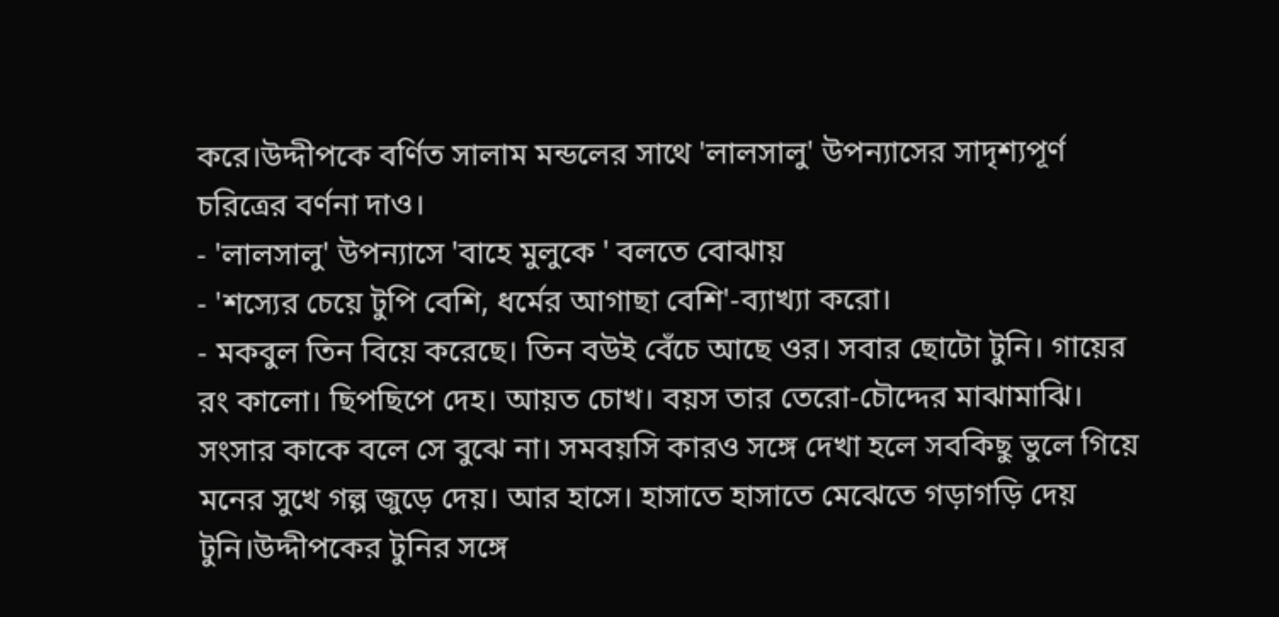করে।উদ্দীপকে বর্ণিত সালাম মন্ডলের সাথে 'লালসালু' উপন্যাসের সাদৃশ্যপূর্ণ চরিত্রের বর্ণনা দাও।
- 'লালসালু' উপন্যাসে 'বাহে মুলুকে ' বলতে বোঝায়
- 'শস্যের চেয়ে টুপি বেশি, ধর্মের আগাছা বেশি'-ব্যাখ্যা করো।
- মকবুল তিন বিয়ে করেছে। তিন বউই বেঁচে আছে ওর। সবার ছোটো টুনি। গায়ের রং কালো। ছিপছিপে দেহ। আয়ত চোখ। বয়স তার তেরো-চৌদ্দের মাঝামাঝি। সংসার কাকে বলে সে বুঝে না। সমবয়সি কারও সঙ্গে দেখা হলে সবকিছু ভুলে গিয়ে মনের সুখে গল্প জুড়ে দেয়। আর হাসে। হাসাতে হাসাতে মেঝেতে গড়াগড়ি দেয় টুনি।উদ্দীপকের টুনির সঙ্গে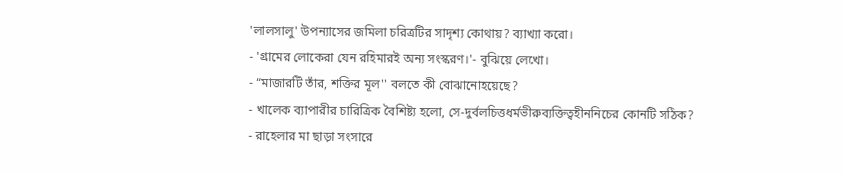'লালসালু' উপন্যাসের জমিলা চরিত্রটির সাদৃশ্য কোথায়? ব্যাখ্যা করো।
- 'গ্রামের লোকেরা যেন রহিমারই অন্য সংস্করণ।'- বুঝিয়ে লেখো।
- “মাজারটি তাঁর, শক্তির মূল'' বলতে কী বোঝানোহয়েছে?
- খালেক ব্যাপারীর চারিত্রিক বৈশিষ্ট্য হলো, সে-দুর্বলচিত্তধর্মভীরুব্যক্তিত্বহীননিচের কোনটি সঠিক?
- রাহেলার মা ছাড়া সংসারে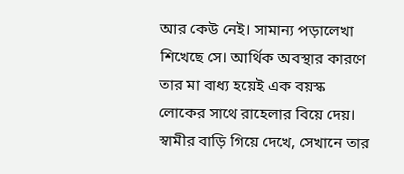আর কেউ নেই। সামান্য পড়ালেখা শিখেছে সে। আর্থিক অবস্থার কারণে তার মা বাধ্য হয়েই এক বয়স্ক লোকের সাথে রাহেলার বিয়ে দেয়। স্বামীর বাড়ি গিয়ে দেখে, সেখানে তার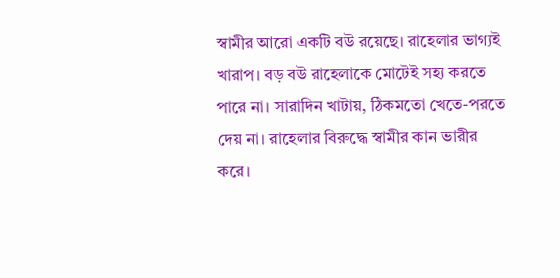স্বামীর আরো একটি বউ রয়েছে। রাহেলার ভাগ্যই খারাপ। বড় বউ রাহেলাকে মোটেই সহ্য করতে পারে না। সারাদিন খাটায়, ঠিকমতো খেতে-পরতে দেয় না। রাহেলার বিরুদ্ধে স্বামীর কান ভারীর করে।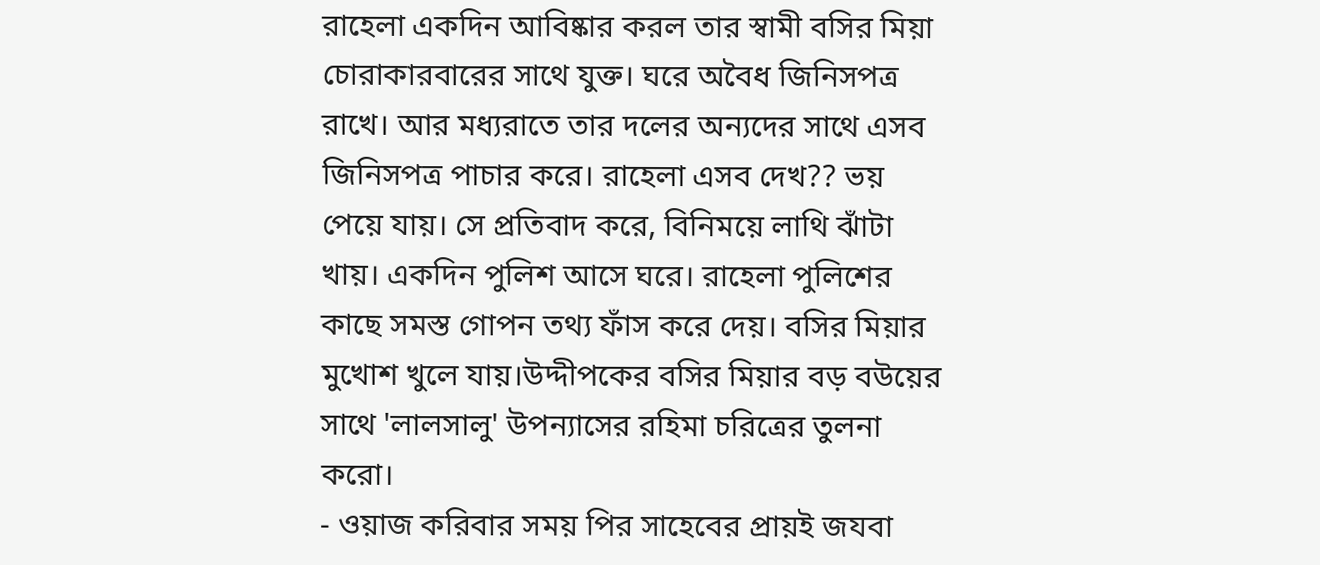রাহেলা একদিন আবিষ্কার করল তার স্বামী বসির মিয়া চোরাকারবারের সাথে যুক্ত। ঘরে অবৈধ জিনিসপত্র রাখে। আর মধ্যরাতে তার দলের অন্যদের সাথে এসব জিনিসপত্র পাচার করে। রাহেলা এসব দেখ?? ভয় পেয়ে যায়। সে প্রতিবাদ করে, বিনিময়ে লাথি ঝাঁটা খায়। একদিন পুলিশ আসে ঘরে। রাহেলা পুলিশের কাছে সমস্ত গোপন তথ্য ফাঁস করে দেয়। বসির মিয়ার মুখোশ খুলে যায়।উদ্দীপকের বসির মিয়ার বড় বউয়ের সাথে 'লালসালু' উপন্যাসের রহিমা চরিত্রের তুলনা করো।
- ওয়াজ করিবার সময় পির সাহেবের প্রায়ই জযবা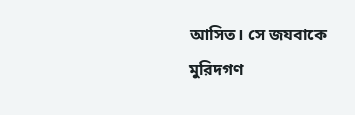আসিত। সে জযবাকে মুরিদগণ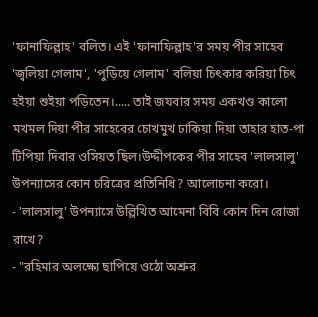'ফানাফিল্লাহ' বলিত। এই 'ফানাফিল্লাহ'র সময় পীর সাহেব 'জ্বলিয়া গেলাম', 'পুড়িয়ে গেলাম' বলিয়া চিৎকার করিয়া চিৎ হইয়া শুইয়া পড়িতেন।..... তাই জযবার সময় একখণ্ড কালো মখমল দিয়া পীর সাহেবের চোখমুখ ঢাকিয়া দিয়া তাহার হাত-পা টিপিয়া দিবার ওসিয়ত ছিল।উদ্দীপকের পীর সাহেব 'লালসালু' উপন্যাসের কোন চরিত্রের প্রতিনিধি? আলোচনা করো।
- 'লালসালু' উপন্যাসে উল্লিখিত আমেনা বিবি কোন দিন রোজা রাখে?
- "রহিমার অলক্ষ্যে ছাপিয়ে ওঠো অশ্রুর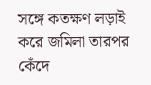সঙ্গে কতক্ষণ লড়াই করে জমিলা তারপর কেঁদে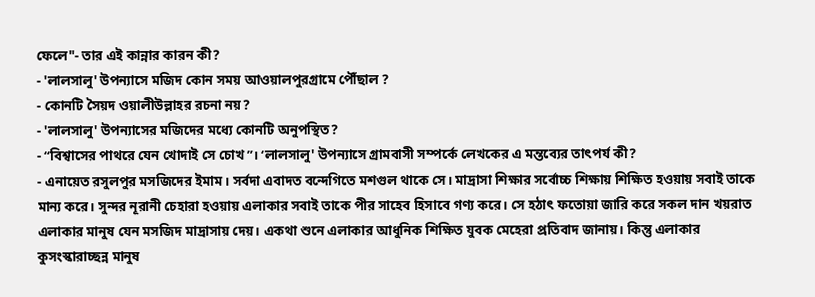ফেলে"- তার এই কান্নার কারন কী?
- 'লালসালু' উপন্যাসে মজিদ কোন সময় আওয়ালপুরগ্রামে পৌঁছাল ?
- কোনটি সৈয়দ ওয়ালীউল্লাহর রচনা নয়?
- 'লালসালু' উপন্যাসের মজিদের মধ্যে কোনটি অনুপস্থিত?
- “বিশ্বাসের পাথরে যেন খোদাই সে চোখ”। ‘লালসালু' উপন্যাসে গ্রামবাসী সম্পর্কে লেখকের এ মন্তব্যের তাৎপর্য কী?
- এনায়েত রসুলপুর মসজিদের ইমাম। সর্বদা এবাদত বন্দেগিতে মশগুল থাকে সে। মাদ্রাসা শিক্ষার সর্বোচ্চ শিক্ষায় শিক্ষিত হওয়ায় সবাই তাকে মান্য করে। সুন্দর নূরানী চেহারা হওয়ায় এলাকার সবাই তাকে পীর সাহেব হিসাবে গণ্য করে। সে হঠাৎ ফতোয়া জারি করে সকল দান খয়রাত এলাকার মানুষ যেন মসজিদ মাদ্রাসায় দেয়। একথা শুনে এলাকার আধুনিক শিক্ষিত যুবক মেহেরা প্রতিবাদ জানায়। কিন্তু এলাকার কুসংস্কারাচ্ছন্ন মানুষ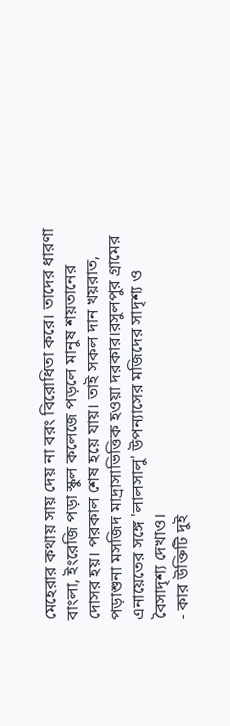মেহেরার কথায় সায় দেয় না বরং বিরোধিতা করে। তাদের ধারণা বাংলা, ইংরেজি পড়া স্কুল কলেজে পড়লে মানুষ শয়তানের দোসর হয়। পরকাল শেষ হয়ে যায়। তাই সকল দান খয়রাত, পড়াশুনা মসজিদ মাদ্রাসাভিত্তিক হওয়া দরকার।রসুলপুর গ্রামের এনায়েতের সঙ্গে 'লালসালু' উপন্যাসের মজিদের সাদৃশ্য ও বৈসাদৃশ্য দেখাও।
- কার উক্তিটি দুই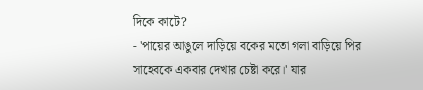দিকে কাটে?
- 'পায়ের আঙুলে দাড়িয়ে বকের মতো গলা বাড়িয়ে পির সাহেবকে একবার দেখার চেষ্টা করে।' যার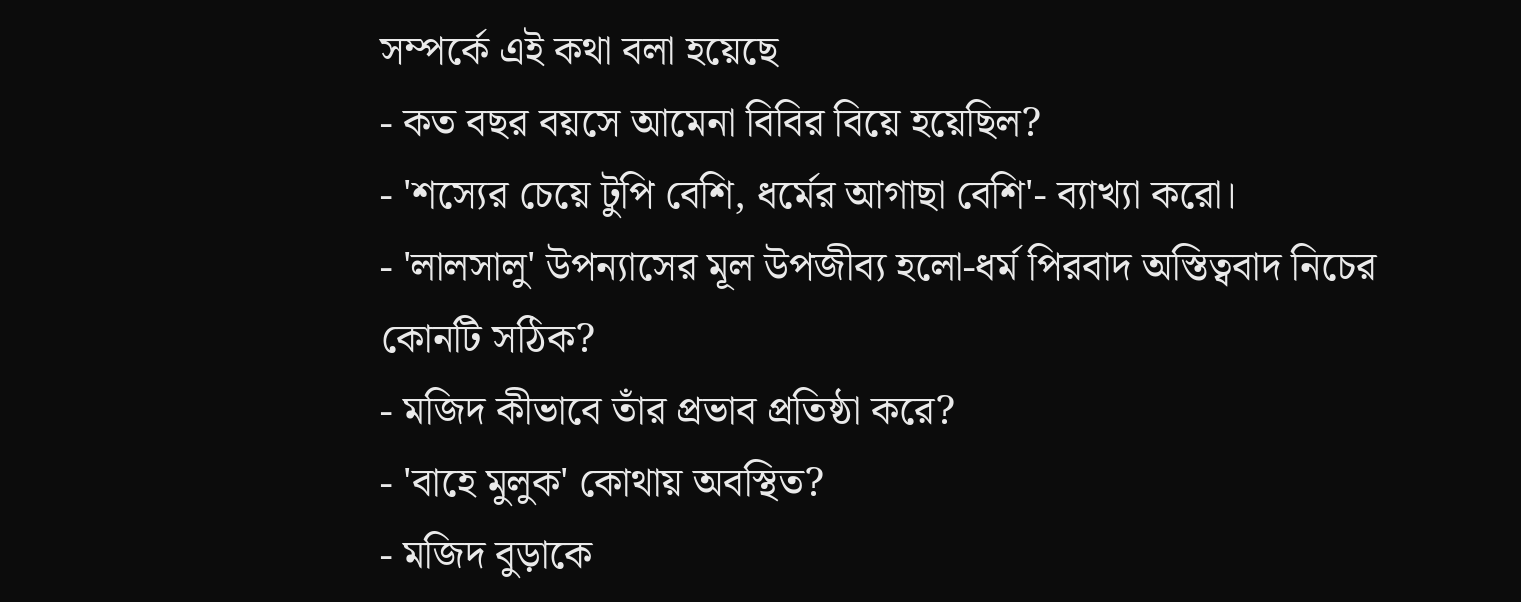সম্পর্কে এই কথা বলা হয়েছে
- কত বছর বয়সে আমেনা বিবির বিয়ে হয়েছিল?
- 'শস্যের চেয়ে টুপি বেশি, ধর্মের আগাছা বেশি'- ব্যাখ্যা করো।
- 'লালসালু' উপন্যাসের মূল উপজীব্য হলো-ধর্ম পিরবাদ অস্তিত্ববাদ নিচের কোনটি সঠিক?
- মজিদ কীভাবে তাঁর প্রভাব প্রতিষ্ঠা করে?
- 'বাহে মুলুক' কোথায় অবস্থিত?
- মজিদ বুড়াকে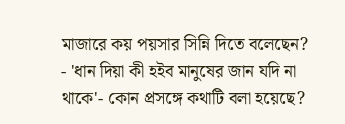মাজারে কয় পয়সার সিন্নি দিতে বলেছেন?
- 'ধান দিয়া কী হইব মানুষের জান যদি না থাকে'- কোন প্রসঙ্গে কথাটি বলা হয়েছে?